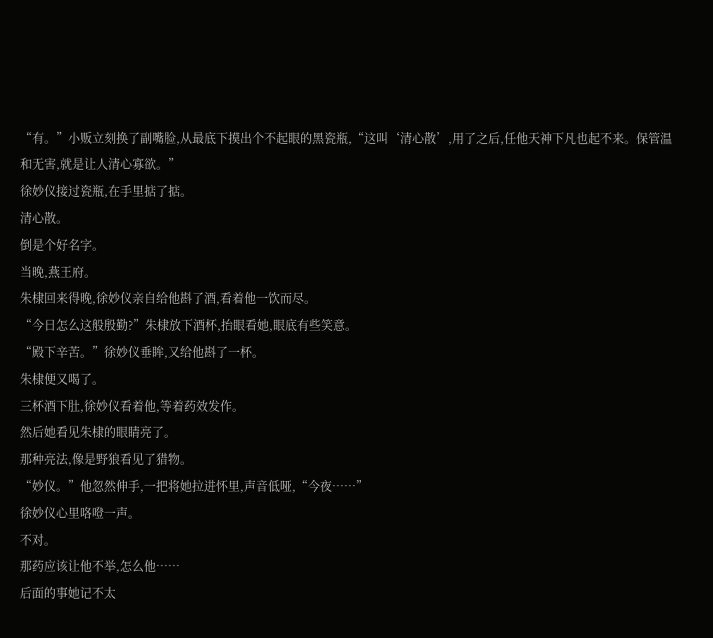“有。”小贩立刻换了副嘴脸,从最底下摸出个不起眼的黑瓷瓶,“这叫‘清心散’,用了之后,任他天神下凡也起不来。保管温和无害,就是让人清心寡欲。”
徐妙仪接过瓷瓶,在手里掂了掂。
清心散。
倒是个好名字。
当晚,燕王府。
朱棣回来得晚,徐妙仪亲自给他斟了酒,看着他一饮而尽。
“今日怎么这般殷勤?”朱棣放下酒杯,抬眼看她,眼底有些笑意。
“殿下辛苦。”徐妙仪垂眸,又给他斟了一杯。
朱棣便又喝了。
三杯酒下肚,徐妙仪看着他,等着药效发作。
然后她看见朱棣的眼睛亮了。
那种亮法,像是野狼看见了猎物。
“妙仪。”他忽然伸手,一把将她拉进怀里,声音低哑,“今夜……”
徐妙仪心里咯噔一声。
不对。
那药应该让他不举,怎么他……
后面的事她记不太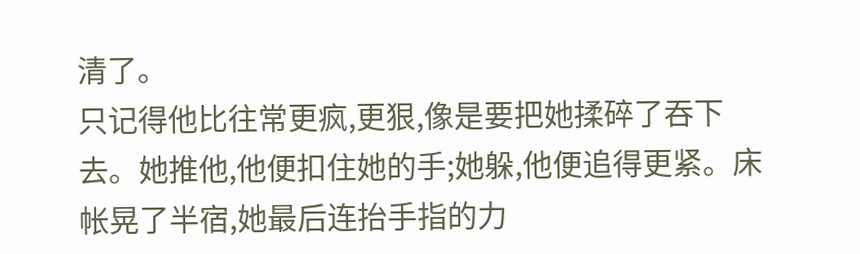清了。
只记得他比往常更疯,更狠,像是要把她揉碎了吞下去。她推他,他便扣住她的手;她躲,他便追得更紧。床帐晃了半宿,她最后连抬手指的力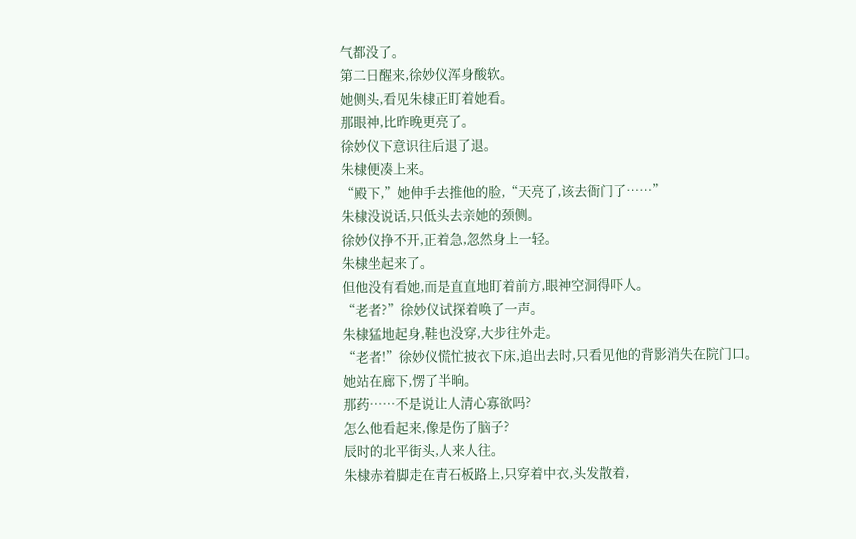气都没了。
第二日醒来,徐妙仪浑身酸软。
她侧头,看见朱棣正盯着她看。
那眼神,比昨晚更亮了。
徐妙仪下意识往后退了退。
朱棣便凑上来。
“殿下,”她伸手去推他的脸,“天亮了,该去衙门了……”
朱棣没说话,只低头去亲她的颈侧。
徐妙仪挣不开,正着急,忽然身上一轻。
朱棣坐起来了。
但他没有看她,而是直直地盯着前方,眼神空洞得吓人。
“老者?”徐妙仪试探着唤了一声。
朱棣猛地起身,鞋也没穿,大步往外走。
“老者!”徐妙仪慌忙披衣下床,追出去时,只看见他的背影消失在院门口。
她站在廊下,愣了半晌。
那药……不是说让人清心寡欲吗?
怎么他看起来,像是伤了脑子?
辰时的北平街头,人来人往。
朱棣赤着脚走在青石板路上,只穿着中衣,头发散着,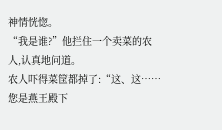神情恍惚。
“我是谁?”他拦住一个卖菜的农人,认真地问道。
农人吓得菜筐都掉了:“这、这……您是燕王殿下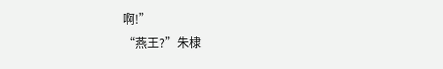啊!”
“燕王?”朱棣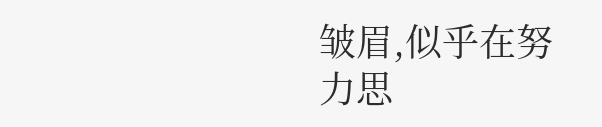皱眉,似乎在努力思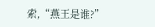索,“燕王是谁?”